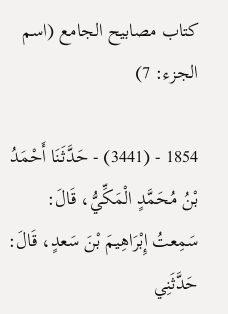كتاب مصابيح الجامع (اسم الجزء: 7)

1854 - (3441) - حَدَّثَنَا أَحْمَدُ بْنُ مُحَمَّدٍ الْمَكِّيُّ، قَالَ: سَمِعتُ إِبْرَاهِيمَ بْنَ سَعدٍ، قَالَ: حَدَّثَنِي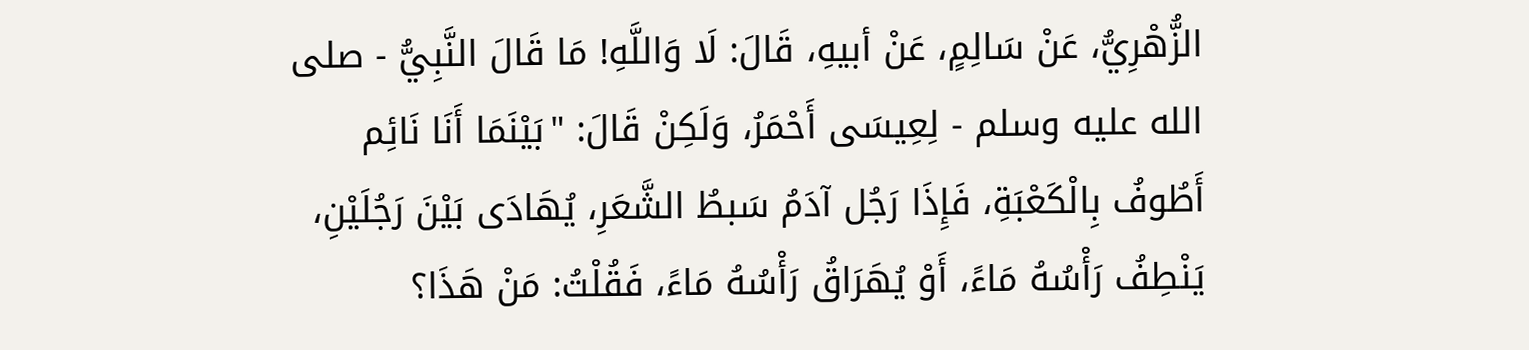الزُّهْرِيُّ، عَنْ سَالِمٍ، عَنْ أبيهِ، قَالَ: لَا وَاللَّهِ! مَا قَالَ النَّبِيُّ - صلى الله عليه وسلم - لِعِيسَى أَحْمَرُ، وَلَكِنْ قَالَ: "بَيْنَمَا أَنَا نَائِم أَطُوفُ بِالْكَعْبَةِ، فَإِذَا رَجُل آدَمُ سَبطُ الشَّعَرِ، يُهَادَى بَيْنَ رَجُلَيْنِ، يَنْطِفُ رَأْسُهُ مَاءً، أَوْ يُهَرَاقُ رَأْسُهُ مَاءً، فَقُلْتُ: مَنْ هَذَا؟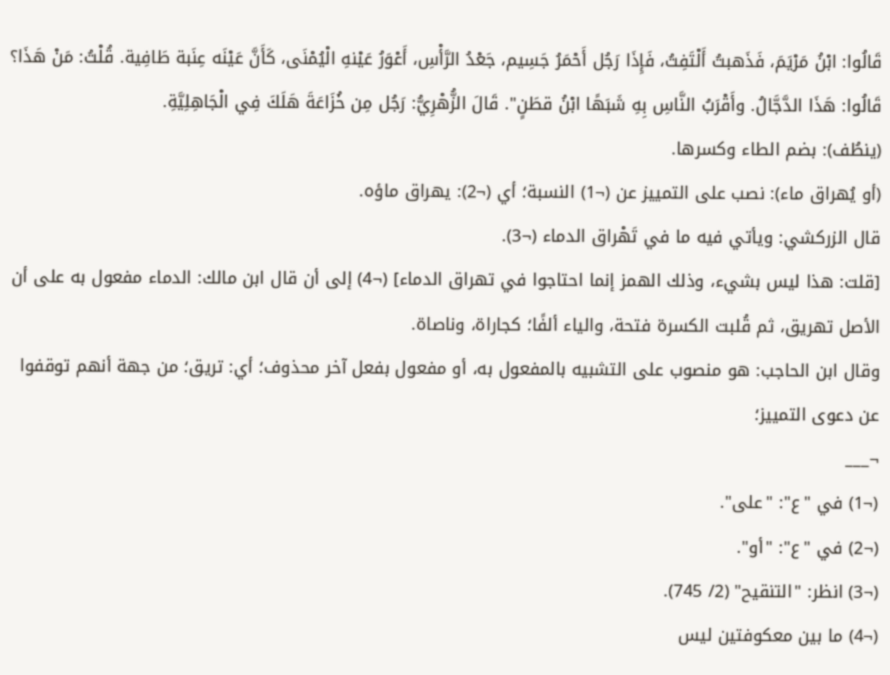قَالُوا: ابْنُ مَرْيَمَ، فَذَهبتُ أَلْتَفِتُ، فَإِذَا رَجُل أَحْمَرُ جَسِيم، جَعْدُ الرَّأْسِ، أَعْوَرُ عَيْنهِ الْيُمْنَى، كَأَنَّ عَيْنَه عِنَبة طَافِية. قُلْتُ: مَنْ هَذَا؟ قَالُوا: هَذَا الدَّجَّالُ. وأَقْرَبُ النَّاسِ بِهِ شَبَهًا ابْنُ قطَنٍ". قَالَ الزُّهْرِيُّ: رَجُل مِن خُزَاعَةَ هَلَكَ فِي الْجَاهِلِيَّةِ.
(ينطُف): بضم الطاء وكسرها.
(أو يُهراق ماء): نصب على التمييز عن (¬1) النسبة؛ أي (¬2): يهراق ماؤه.
قال الزركشي: ويأتي فيه ما في تَهْراق الدماء (¬3).
[قلت: هذا ليس بشيء، وذلك الهمز إنما احتاجوا في تهراق الدماء] (¬4) إلى أن قال ابن مالك: الدماء مفعول به على أن الأصل تهريق، ثم قُلبت الكسرة فتحة، والياء ألفًا؛ كجاراة، وناصاة.
وقال ابن الحاجب: هو منصوب على التشبيه بالمفعول به، أو مفعول بفعل آخر محذوف؛ أي: تريق؛ من جهة أنهم توقفوا عن دعوى التمييز؛
¬___
(¬1) في "ع": "على".
(¬2) في "ع": "أو".
(¬3) انظر: "التنقيح" (2/ 745).
(¬4) ما بين معكوفتين ليس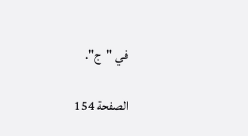في "ج".

الصفحة 154